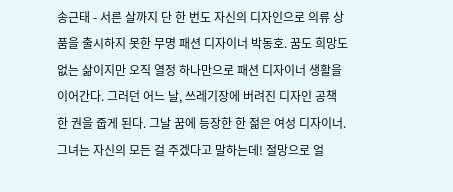송근태 - 서른 살까지 단 한 번도 자신의 디자인으로 의류 상품을 출시하지 못한 무명 패션 디자이너 박동호. 꿈도 희망도 없는 삶이지만 오직 열정 하나만으로 패션 디자이너 생활을 이어간다. 그러던 어느 날, 쓰레기장에 버려진 디자인 공책 한 권을 줍게 된다. 그날 꿈에 등장한 한 젊은 여성 디자이너. 그녀는 자신의 모든 걸 주겠다고 말하는데! 절망으로 얼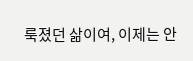룩졌던 삶이여, 이제는 안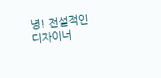녕! 전설적인 디자이너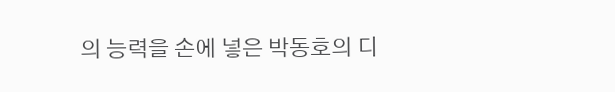의 능력을 손에 넣은 박동호의 디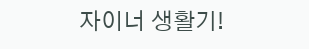자이너 생활기!